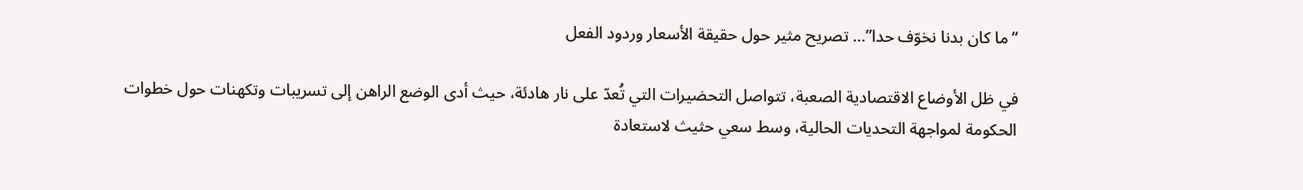“ما كان بدنا نخوّف حدا”… تصريح مثير حول حقيقة الأسعار وردود الفعل

في ظل الأوضاع الاقتصادية الصعبة، تتواصل التحضيرات التي تُعدّ على نار هادئة، حيث أدى الوضع الراهن إلى تسريبات وتكهنات حول خطوات الحكومة لمواجهة التحديات الحالية، وسط سعي حثيث لاستعادة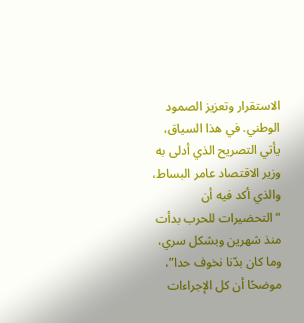الاستقرار وتعزيز الصمود الوطني. في هذا السياق، يأتي التصريح الذي أدلى به وزير الاقتصاد عامر البساط، والذي أكد فيه أن “التحضيرات للحرب بدأت منذ شهرين وبشكل سري، وما كان بدّنا نخوف حدا”، موضحًا أن كل الإجراءات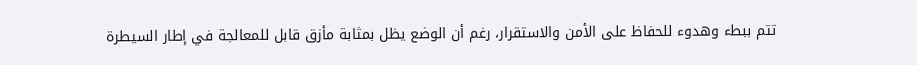تتم ببطء وهدوء للحفاظ على الأمن والاستقرار، رغم أن الوضع يظل بمثابة مأزق قابل للمعالجة في إطار السيطرة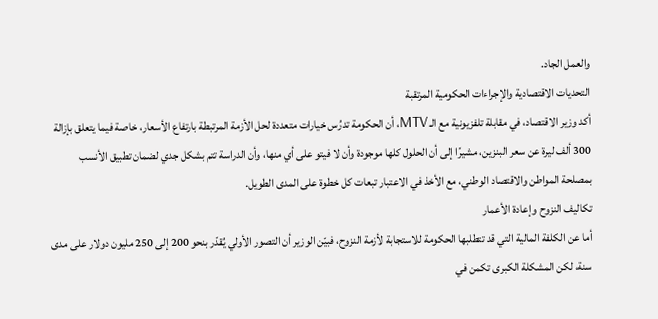والعمل الجاد.
التحديات الاقتصادية والإجراءات الحكومية المرتقبة
أكد وزير الاقتصاد، في مقابلة تلفزيونية مع الـ MTV، أن الحكومة تدرُس خيارات متعددة لحل الأزمة المرتبطة بارتفاع الأسعار، خاصة فيما يتعلق بإزالة 300 ألف ليرة عن سعر البنزين، مشيرًا إلى أن الحلول كلها موجودة وأن لا فيتو على أي منها، وأن الدراسة تتم بشكل جدي لضمان تطبيق الأنسب بمصلحة المواطن والاقتصاد الوطني، مع الأخذ في الاعتبار تبعات كل خطوة على المدى الطويل.
تكاليف النزوح وإعادة الأعمار
أما عن الكلفة المالية التي قد تتطلبها الحكومة للاستجابة لأزمة النزوح، فبيّن الوزير أن التصور الأولي يُقدّر بنحو 200 إلى 250 مليون دولار على مدى سنة، لكن المشكلة الكبرى تكمن في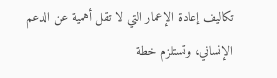تكاليف إعادة الإعمار التي لا تقل أهمية عن الدعم الإنساني، وتستلزم خطة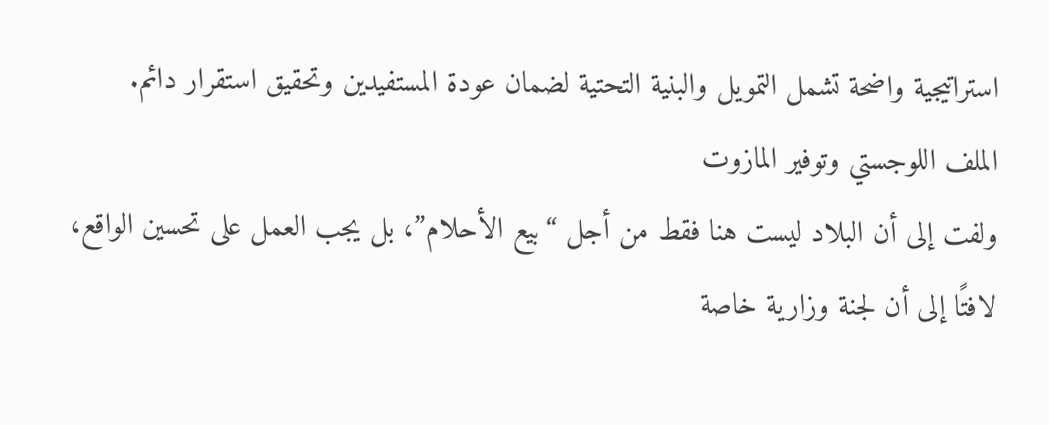استراتيجية واضحة تشمل التمويل والبنية التحتية لضمان عودة المستفيدين وتحقيق استقرار دائم.
الملف اللوجستي وتوفير المازوت
ولفت إلى أن البلاد ليست هنا فقط من أجل “بيع الأحلام”، بل يجب العمل على تحسين الواقع، لافتًا إلى أن لجنة وزارية خاصة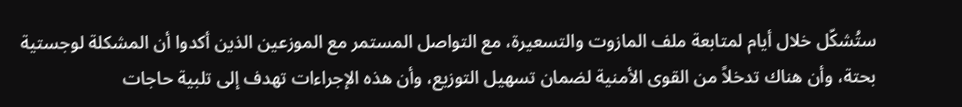ستُشكّل خلال أيام لمتابعة ملف المازوت والتسعيرة، مع التواصل المستمر مع الموزعين الذين أكدوا أن المشكلة لوجستية بحتة، وأن هناك تدخلاً من القوى الأمنية لضمان تسهيل التوزيع، وأن هذه الإجراءات تهدف إلى تلبية حاجات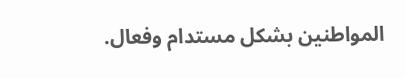المواطنين بشكل مستدام وفعال.